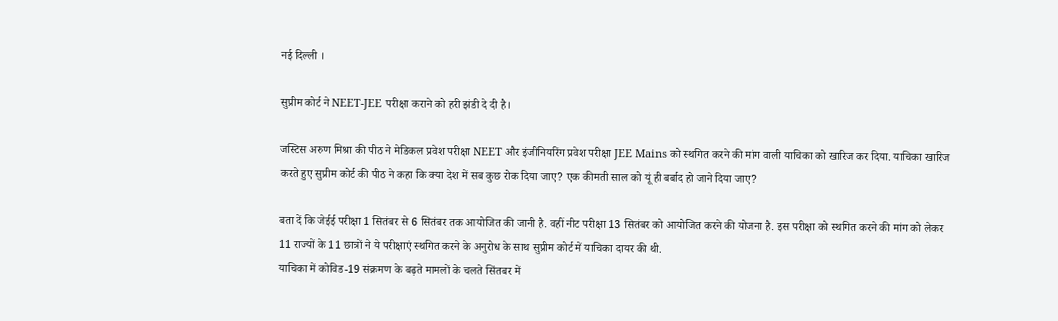नई दिल्ली ।

सुप्रीम कोर्ट ने NEET-JEE परीक्षा कराने को हरी झंडी दे दी है।

जस्टिस अरुण मिश्रा की पीठ ने मेडिकल प्रवेश परीक्षा NEET और इंजीनियरिंग प्रवेश परीक्षा JEE Mains को स्थगित करने की मांग वाली याचिका को खारिज कर दिया. याचिका खारिज करते हुए सुप्रीम कोर्ट की पीठ ने कहा कि क्या देश में सब कुछ रोक दिया जाए? एक कीमती साल को यूं ही बर्बाद हो जाने दिया जाए?

बता दें कि जेईई परीक्षा 1 सितंबर से 6 सितंबर तक आयोजित की जानी है. वहीं नीट परीक्षा 13 सितंबर को आयोजित करने की योजना है. इस परीक्षा को स्थगित करने की मांग को लेकर 11 राज्यों के 11 छात्रों ने ये परीक्षाएं स्थगित करने के अनुरोध के साथ सुप्रीम कोर्ट में याचिका दायर की थी.
याचिका में कोविड-19 संक्रमण के बढ़ते मामलों के चलते सिंतबर में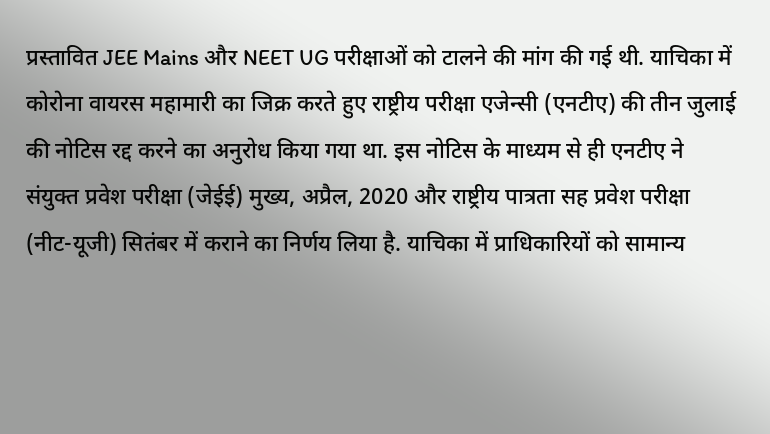प्रस्तावित JEE Mains और NEET UG परीक्षाओं को टालने की मांग की गई थी. याचिका में कोरोना वायरस महामारी का जिक्र करते हुए राष्ट्रीय परीक्षा एजेन्सी (एनटीए) की तीन जुलाई की नोटिस रद्द करने का अनुरोध किया गया था. इस नोटिस के माध्यम से ही एनटीए ने संयुक्त प्रवेश परीक्षा (जेईई) मुख्य, अप्रैल, 2020 और राष्ट्रीय पात्रता सह प्रवेश परीक्षा (नीट-यूजी) सितंबर में कराने का निर्णय लिया है. याचिका में प्राधिकारियों को सामान्य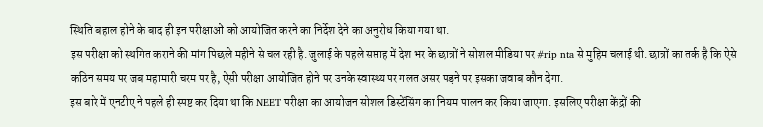स्थिति बहाल होने के बाद ही इन परीक्षाओं को आयोजित करने का निर्देश देने का अनुरोध किया गया था.
इस परीक्षा को स्थगित कराने की मांग पिछले महीने से चल रही है. जुलाई के पहले सप्ताह में देश भर के छात्रों ने सोशल मीडिया पर #rip nta से मुहिम चलाई थी. छात्रों का तर्क है कि ऐसे कठिन समय पर जब महामारी चरम पर है, ऐसी परीक्षा आयोजित होने पर उनके स्वास्थ्य पर गलत असर पड़ने पर इसका जवाब कौन देगा.
इस बारे में एनटीए ने पहले ही स्पष्ट कर दिया था कि NEET परीक्षा का आयोजन सोशल डिस्टेंसिंग का नियम पालन कर किया जाएगा. इसलिए परीक्षा केंद्रों की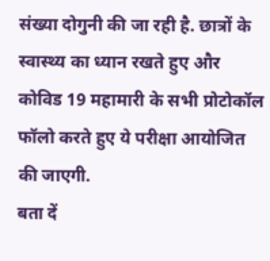संख्या दोगुनी की जा रही है. छात्रों के स्वास्थ्य का ध्यान रखते हुए और कोविड 19 महामारी के सभी प्रोटोकॉल फॉलो करते हुए ये परीक्षा आयोजित की जाएगी.
बता दें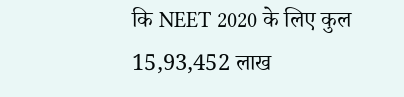कि NEET 2020 के लिए कुल 15,93,452 लाख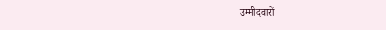उम्मीदवारों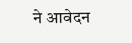ने आवेदन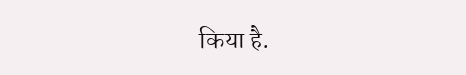किया है.